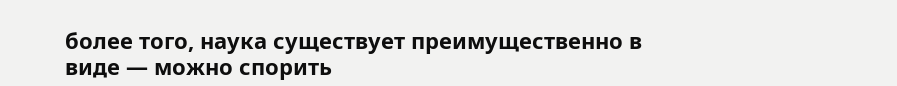более того, наука существует преимущественно в виде — можно спорить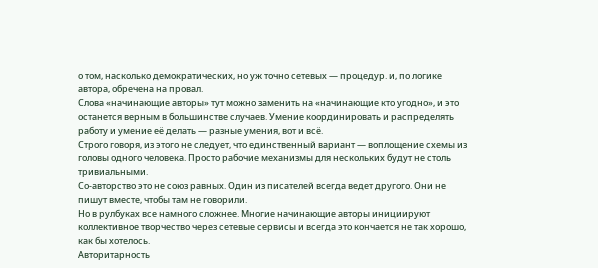о том, насколько демократических, но уж точно сетевых — процедур. и, по логике автора, обречена на провал.
Слова «начинающие авторы» тут можно заменить на «начинающие кто угодно», и это останется верным в большинстве случаев. Умение координировать и распределять работу и умение её делать — разные умения, вот и всё.
Строго говоря, из этого не следует, что единственный вариант — воплощение схемы из головы одного человека. Просто рабочие механизмы для нескольких будут не столь тривиальными.
Со-авторство это не союз равных. Один из писателей всегда ведет другого. Они не пишут вместе, чтобы там не говорили.
Но в рулбуках все намного сложнее. Многие начинающие авторы инициируют коллективное творчество через сетевые сервисы и всегда это кончается не так хорошо, как бы хотелось.
Авторитарность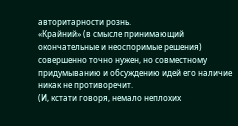авторитарности рознь.
«Крайний» (в смысле принимающий окончательные и неоспоримые решения) совершенно точно нужен, но совместному придумыванию и обсуждению идей его наличие никак не противоречит.
(И, кстати говоря, немало неплохих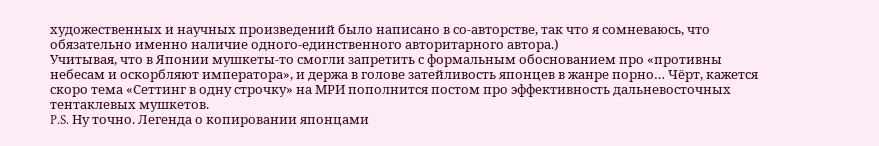художественных и научных произведений было написано в со-авторстве, так что я сомневаюсь, что обязательно именно наличие одного-единственного авторитарного автора.)
Учитывая, что в Японии мушкеты-то смогли запретить с формальным обоснованием про «противны небесам и оскорбляют императора», и держа в голове затейливость японцев в жанре порно… Чёрт, кажется скоро тема «Сеттинг в одну строчку» на МРИ пополнится постом про эффективность дальневосточных тентаклевых мушкетов.
P.S. Ну точно. Легенда о копировании японцами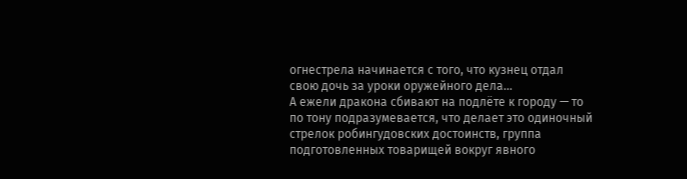огнестрела начинается с того, что кузнец отдал свою дочь за уроки оружейного дела…
А ежели дракона сбивают на подлёте к городу — то по тону подразумевается, что делает это одиночный стрелок робингудовских достоинств, группа подготовленных товарищей вокруг явного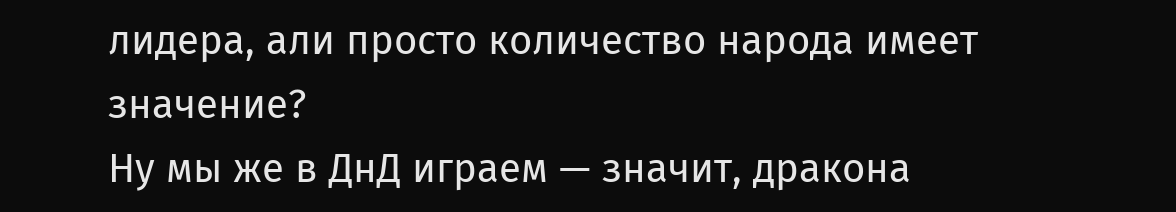лидера, али просто количество народа имеет значение?
Ну мы же в ДнД играем — значит, дракона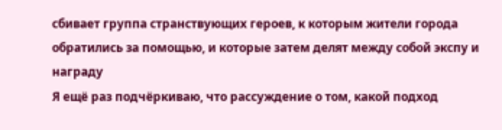сбивает группа странствующих героев, к которым жители города обратились за помощью, и которые затем делят между собой экспу и награду
Я ещё раз подчёркиваю, что рассуждение о том, какой подход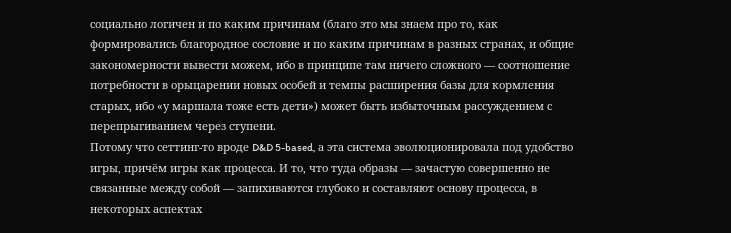социально логичен и по каким причинам (благо это мы знаем про то, как формировались благородное сословие и по каким причинам в разных странах, и общие закономерности вывести можем, ибо в принципе там ничего сложного — соотношение потребности в орыцарении новых особей и темпы расширения базы для кормления старых, ибо «у маршала тоже есть дети») может быть избыточным рассуждением с перепрыгиванием через ступени.
Потому что сеттинг-то вроде D&D 5-based, а эта система эволюционировала под удобство игры, причём игры как процесса. И то, что туда образы — зачастую совершенно не связанные между собой — запихиваются глубоко и составляют основу процесса, в некоторых аспектах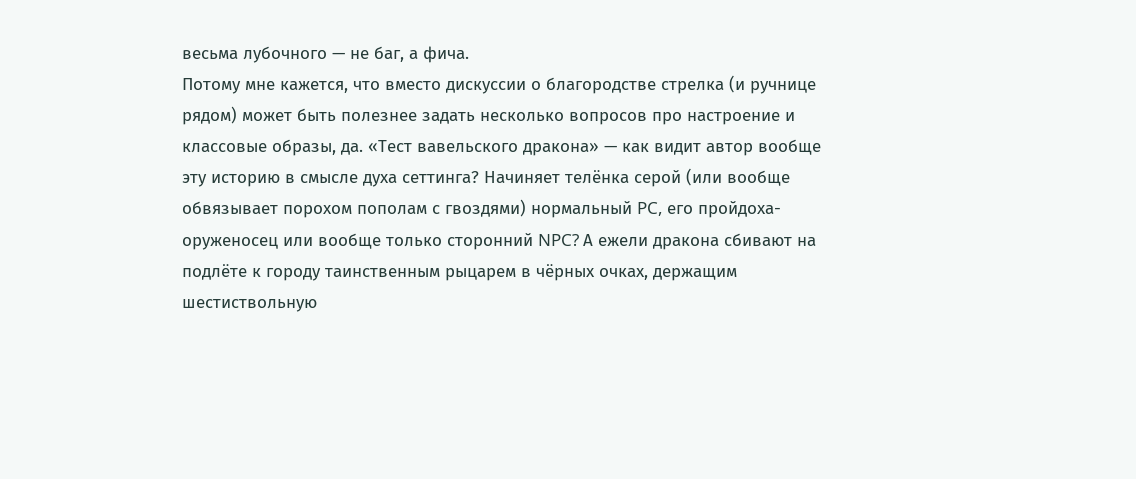весьма лубочного — не баг, а фича.
Потому мне кажется, что вместо дискуссии о благородстве стрелка (и ручнице рядом) может быть полезнее задать несколько вопросов про настроение и классовые образы, да. «Тест вавельского дракона» — как видит автор вообще эту историю в смысле духа сеттинга? Начиняет телёнка серой (или вообще обвязывает порохом пополам с гвоздями) нормальный PC, его пройдоха-оруженосец или вообще только сторонний NPC? А ежели дракона сбивают на подлёте к городу таинственным рыцарем в чёрных очках, держащим шестиствольную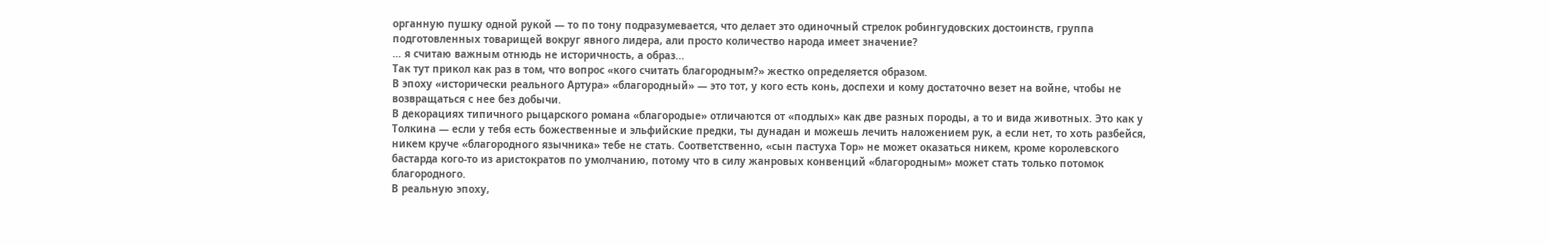органную пушку одной рукой — то по тону подразумевается, что делает это одиночный стрелок робингудовских достоинств, группа подготовленных товарищей вокруг явного лидера, али просто количество народа имеет значение?
… я считаю важным отнюдь не историчность, а образ...
Так тут прикол как раз в том, что вопрос «кого считать благородным?» жестко определяется образом.
В эпоху «исторически реального Артура» «благородный» — это тот, у кого есть конь, доспехи и кому достаточно везет на войне, чтобы не возвращаться с нее без добычи.
В декорациях типичного рыцарского романа «благородые» отличаются от «подлых» как две разных породы, а то и вида животных. Это как у Толкина — если у тебя есть божественные и эльфийские предки, ты дунадан и можешь лечить наложением рук, а если нет, то хоть разбейся, никем круче «благородного язычника» тебе не стать. Соответственно, «сын пастуха Тор» не может оказаться никем, кроме королевского бастарда кого-то из аристократов по умолчанию, потому что в силу жанровых конвенций «благородным» может стать только потомок благородного.
В реальную эпоху,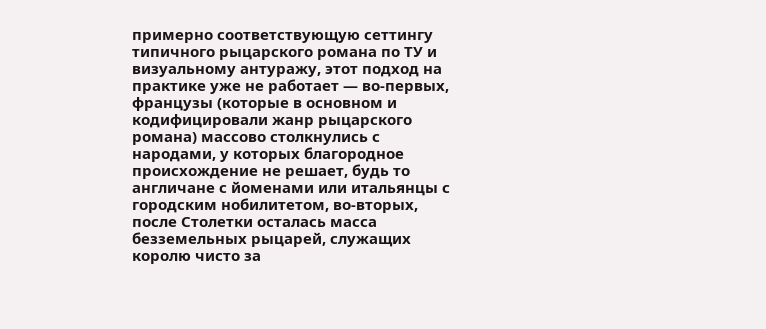примерно соответствующую сеттингу типичного рыцарского романа по ТУ и визуальному антуражу, этот подход на практике уже не работает — во-первых, французы (которые в основном и кодифицировали жанр рыцарского романа) массово столкнулись с народами, у которых благородное происхождение не решает, будь то англичане с йоменами или итальянцы с городским нобилитетом, во-вторых, после Столетки осталась масса безземельных рыцарей, служащих королю чисто за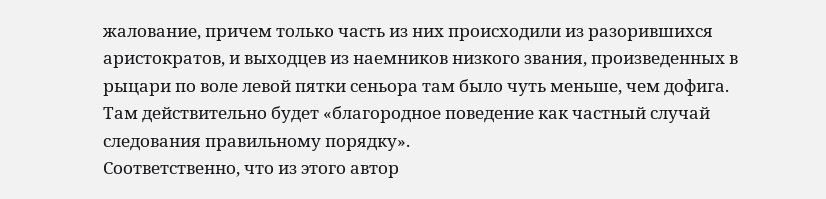жалование, причем только часть из них происходили из разорившихся аристократов, и выходцев из наемников низкого звания, произведенных в рыцари по воле левой пятки сеньора там было чуть меньше, чем дофига. Там действительно будет «благородное поведение как частный случай следования правильному порядку».
Соответственно, что из этого автор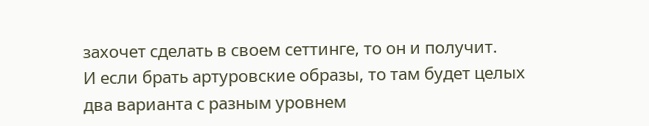захочет сделать в своем сеттинге, то он и получит.
И если брать артуровские образы, то там будет целых два варианта с разным уровнем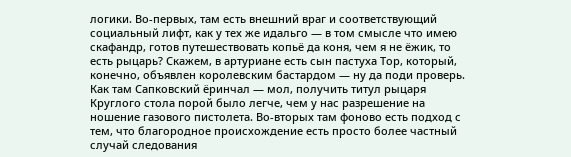логики. Во-первых, там есть внешний враг и соответствующий социальный лифт, как у тех же идальго — в том смысле что имею скафандр, готов путешествовать копьё да коня, чем я не ёжик, то есть рыцарь? Скажем, в артуриане есть сын пастуха Тор, который, конечно, объявлен королевским бастардом — ну да поди проверь. Как там Сапковский ёринчал — мол, получить титул рыцаря Круглого стола порой было легче, чем у нас разрешение на ношение газового пистолета. Во-вторых там фоново есть подход с тем, что благородное происхождение есть просто более частный случай следования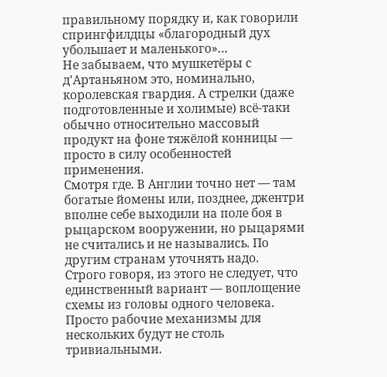правильному порядку и, как говорили спрингфилдцы «благородный дух убольшает и маленького»…
Не забываем, что мушкетёры с д'Артаньяном это, номинально, королевская гвардия. А стрелки (даже подготовленные и холимые) всё-таки обычно относительно массовый продукт на фоне тяжёлой конницы — просто в силу особенностей применения.
Смотря где. В Англии точно нет — там богатые йомены или, позднее, джентри вполне себе выходили на поле боя в рыцарском вооружении, но рыцарями не считались и не назывались. По другим странам уточнять надо.
Строго говоря, из этого не следует, что единственный вариант — воплощение схемы из головы одного человека. Просто рабочие механизмы для нескольких будут не столь тривиальными.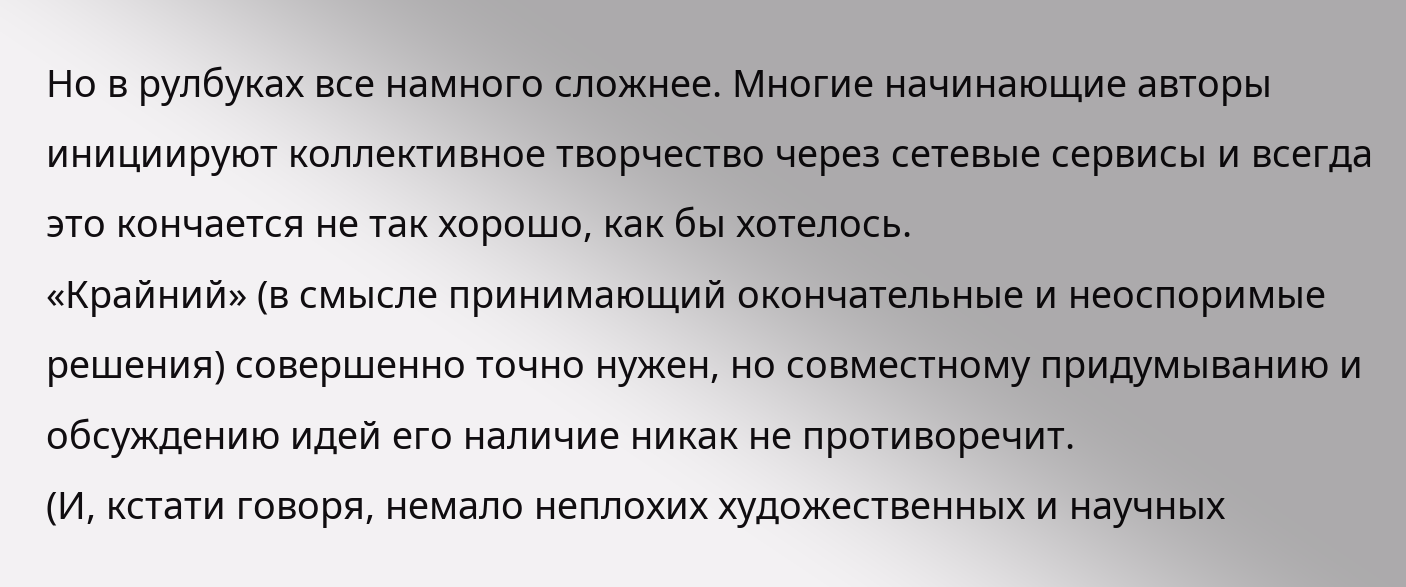Но в рулбуках все намного сложнее. Многие начинающие авторы инициируют коллективное творчество через сетевые сервисы и всегда это кончается не так хорошо, как бы хотелось.
«Крайний» (в смысле принимающий окончательные и неоспоримые решения) совершенно точно нужен, но совместному придумыванию и обсуждению идей его наличие никак не противоречит.
(И, кстати говоря, немало неплохих художественных и научных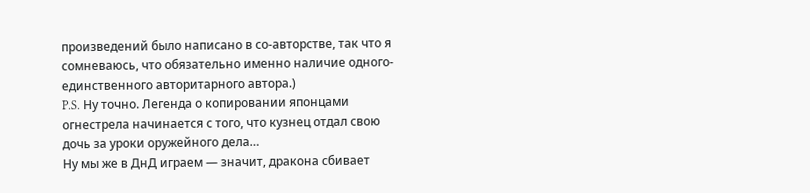произведений было написано в со-авторстве, так что я сомневаюсь, что обязательно именно наличие одного-единственного авторитарного автора.)
P.S. Ну точно. Легенда о копировании японцами огнестрела начинается с того, что кузнец отдал свою дочь за уроки оружейного дела…
Ну мы же в ДнД играем — значит, дракона сбивает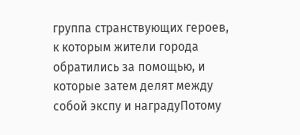группа странствующих героев, к которым жители города обратились за помощью, и которые затем делят между собой экспу и наградуПотому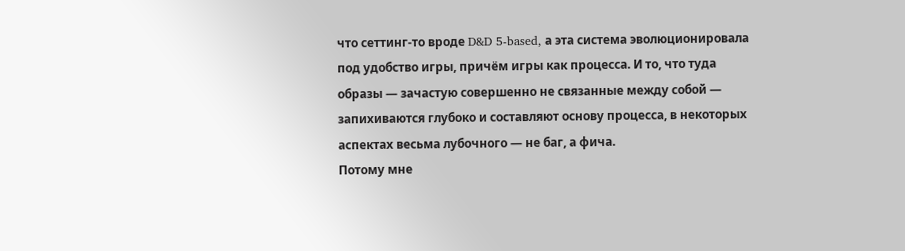что сеттинг-то вроде D&D 5-based, а эта система эволюционировала под удобство игры, причём игры как процесса. И то, что туда образы — зачастую совершенно не связанные между собой — запихиваются глубоко и составляют основу процесса, в некоторых аспектах весьма лубочного — не баг, а фича.
Потому мне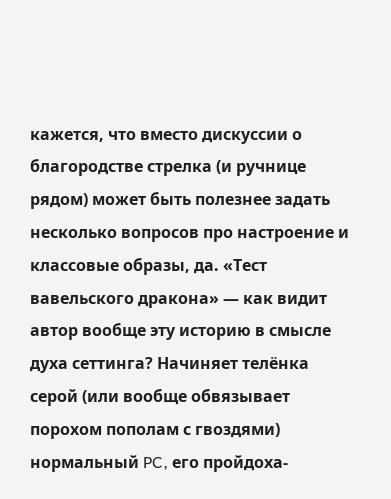кажется, что вместо дискуссии о благородстве стрелка (и ручнице рядом) может быть полезнее задать несколько вопросов про настроение и классовые образы, да. «Тест вавельского дракона» — как видит автор вообще эту историю в смысле духа сеттинга? Начиняет телёнка серой (или вообще обвязывает порохом пополам с гвоздями) нормальный PC, его пройдоха-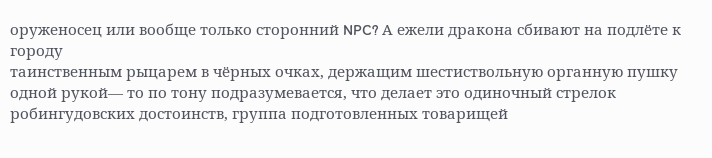оруженосец или вообще только сторонний NPC? А ежели дракона сбивают на подлёте к городу
таинственным рыцарем в чёрных очках, держащим шестиствольную органную пушку одной рукой— то по тону подразумевается, что делает это одиночный стрелок робингудовских достоинств, группа подготовленных товарищей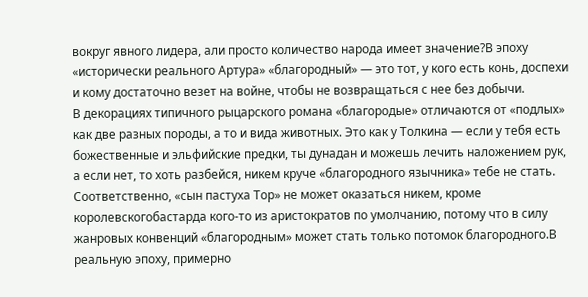вокруг явного лидера, али просто количество народа имеет значение?В эпоху «исторически реального Артура» «благородный» — это тот, у кого есть конь, доспехи и кому достаточно везет на войне, чтобы не возвращаться с нее без добычи.
В декорациях типичного рыцарского романа «благородые» отличаются от «подлых» как две разных породы, а то и вида животных. Это как у Толкина — если у тебя есть божественные и эльфийские предки, ты дунадан и можешь лечить наложением рук, а если нет, то хоть разбейся, никем круче «благородного язычника» тебе не стать. Соответственно, «сын пастуха Тор» не может оказаться никем, кроме
королевскогобастарда кого-то из аристократов по умолчанию, потому что в силу жанровых конвенций «благородным» может стать только потомок благородного.В реальную эпоху, примерно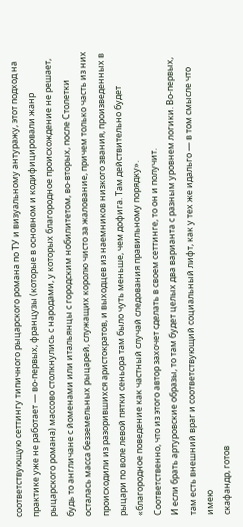соответствующую сеттингу типичного рыцарского романа по ТУ и визуальному антуражу, этот подход на практике уже не работает — во-первых, французы (которые в основном и кодифицировали жанр рыцарского романа) массово столкнулись с народами, у которых благородное происхождение не решает, будь то англичане с йоменами или итальянцы с городским нобилитетом, во-вторых, после Столетки осталась масса безземельных рыцарей, служащих королю чисто за жалование, причем только часть из них происходили из разорившихся аристократов, и выходцев из наемников низкого звания, произведенных в рыцари по воле левой пятки сеньора там было чуть меньше, чем дофига. Там действительно будет «благородное поведение как частный случай следования правильному порядку».
Соответственно, что из этого автор захочет сделать в своем сеттинге, то он и получит.
И если брать артуровские образы, то там будет целых два варианта с разным уровнем логики. Во-первых, там есть внешний враг и соответствующий социальный лифт, как у тех же идальго — в том смысле что имею
скафандр, готов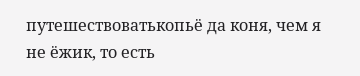путешествоватькопьё да коня, чем я не ёжик, то есть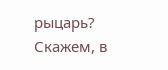рыцарь? Скажем, в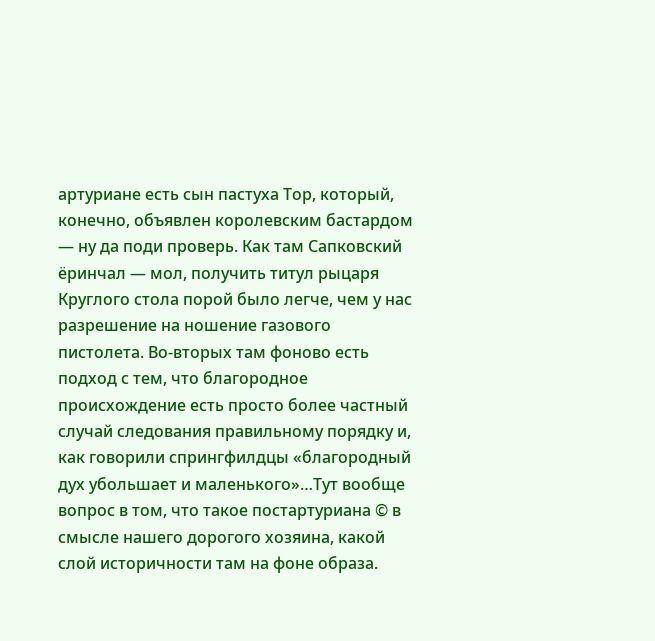артуриане есть сын пастуха Тор, который, конечно, объявлен королевским бастардом — ну да поди проверь. Как там Сапковский ёринчал — мол, получить титул рыцаря Круглого стола порой было легче, чем у нас разрешение на ношение газового пистолета. Во-вторых там фоново есть подход с тем, что благородное происхождение есть просто более частный случай следования правильному порядку и, как говорили спрингфилдцы «благородный дух убольшает и маленького»…Тут вообще вопрос в том, что такое постартуриана © в смысле нашего дорогого хозяина, какой слой историчности там на фоне образа.